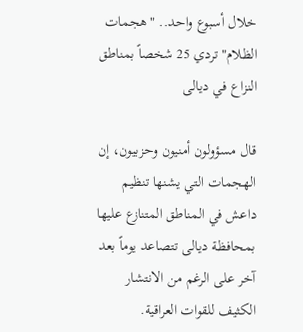خلال أسبوع واحد.. "هجمات الظلام" تردي 25 شخصاً بمناطق النزاع في ديالى

قال مسؤولون أمنيون وحزبيون، إن الهجمات التي يشنها تنظيم داعش في المناطق المتنازع عليها بمحافظة ديالى تتصاعد يوماً بعد آخر على الرغم من الانتشار الكثيف للقوات العراقية.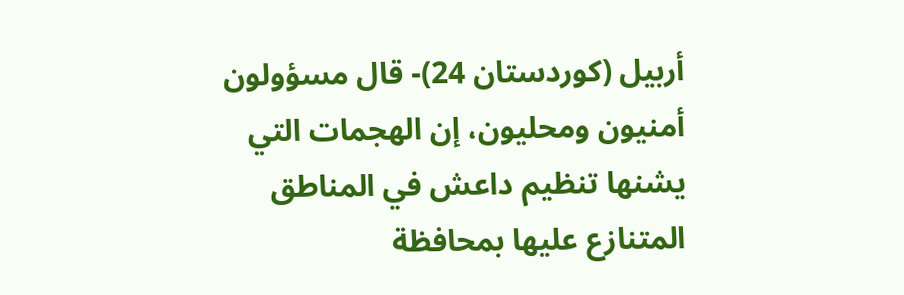أربيل (كوردستان 24)- قال مسؤولون أمنيون ومحليون، إن الهجمات التي يشنها تنظيم داعش في المناطق المتنازع عليها بمحافظة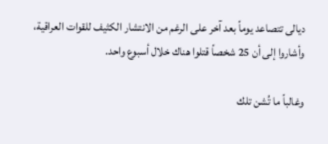ديالى تتصاعد يوماً بعد آخر على الرغم من الانتشار الكثيف للقوات العراقية، وأشاروا إلى أن 25 شخصاً قتلوا هناك خلال أسبوع واحد.

وغالباً ما تُشن تلك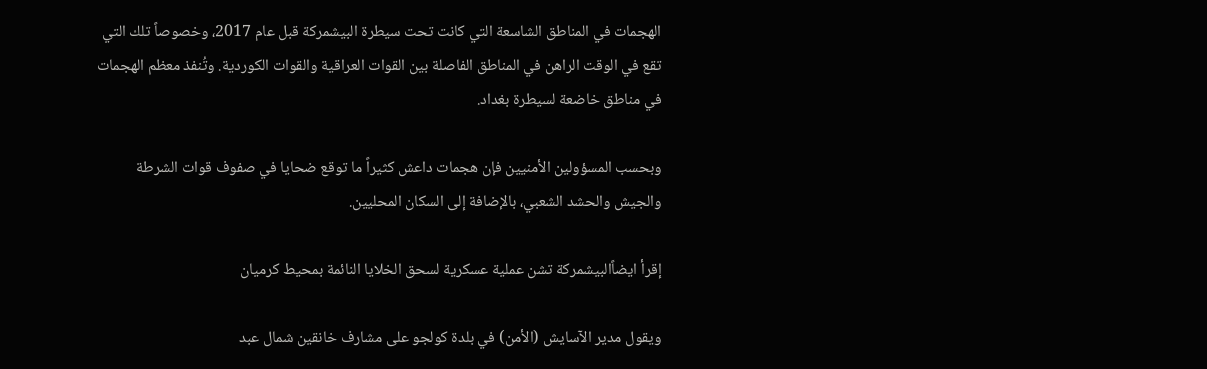الهجمات في المناطق الشاسعة التي كانت تحت سيطرة البيشمركة قبل عام 2017، وخصوصاً تلك التي تقع في الوقت الراهن في المناطق الفاصلة بين القوات العراقية والقوات الكوردية. وتُنفذ معظم الهجمات في مناطق خاضعة لسيطرة بغداد.

وبحسب المسؤولين الأمنيين فإن هجمات داعش كثيراً ما توقع ضحايا في صفوف قوات الشرطة والجيش والحشد الشعبي، بالإضافة إلى السكان المحليين.

إقرأ ايضاًالبيشمركة تشن عملية عسكرية لسحق الخلايا النائمة بمحيط كرميان

ويقول مدير الآسايش (الأمن) في بلدة كولجو على مشارف خانقين شمال عبد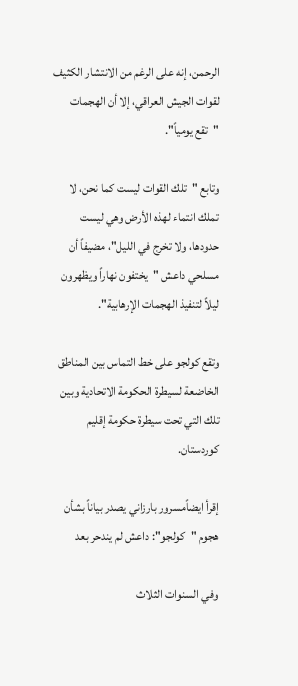الرحمن، إنه على الرغم من الانتشار الكثيف لقوات الجيش العراقي، إلا أن الهجمات "تقع يومياً".

وتابع "تلك القوات ليست كما نحن، لا تملك انتماء لهذه الأرض وهي ليست حدودها، ولا تخرج في الليل"، مضيفاً أن مسلحي داعش "يختفون نهاراً ويظهرون ليلاً لتنفيذ الهجمات الإرهابية".

وتقع كولجو على خط التماس بين المناطق الخاضعة لسيطرة الحكومة الاتحادية وبين تلك التي تحت سيطرة حكومة إقليم كوردستان.

إقرأ ايضاًمسرور بارزاني يصدر بياناً بشأن هجوم "كولجو": داعش لم يندحر بعد

وفي السنوات الثلاث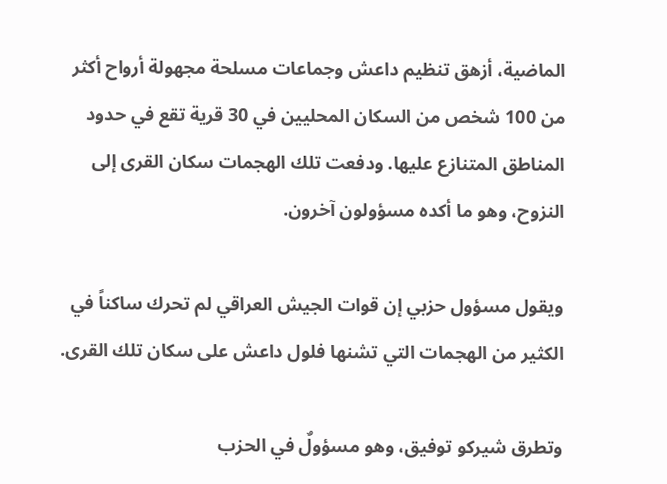الماضية، أزهق تنظيم داعش وجماعات مسلحة مجهولة أرواح أكثر من 100 شخص من السكان المحليين في 30 قرية تقع في حدود المناطق المتنازع عليها. ودفعت تلك الهجمات سكان القرى إلى النزوح، وهو ما أكده مسؤولون آخرون.

ويقول مسؤول حزبي إن قوات الجيش العراقي لم تحرك ساكناً في الكثير من الهجمات التي تشنها فلول داعش على سكان تلك القرى.

وتطرق شيركو توفيق، وهو مسؤولٌ في الحزب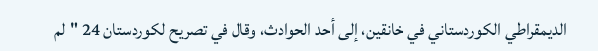الديمقراطي الكوردستاني في خانقين، إلى أحد الحوادث، وقال في تصريح لكوردستان 24 "لم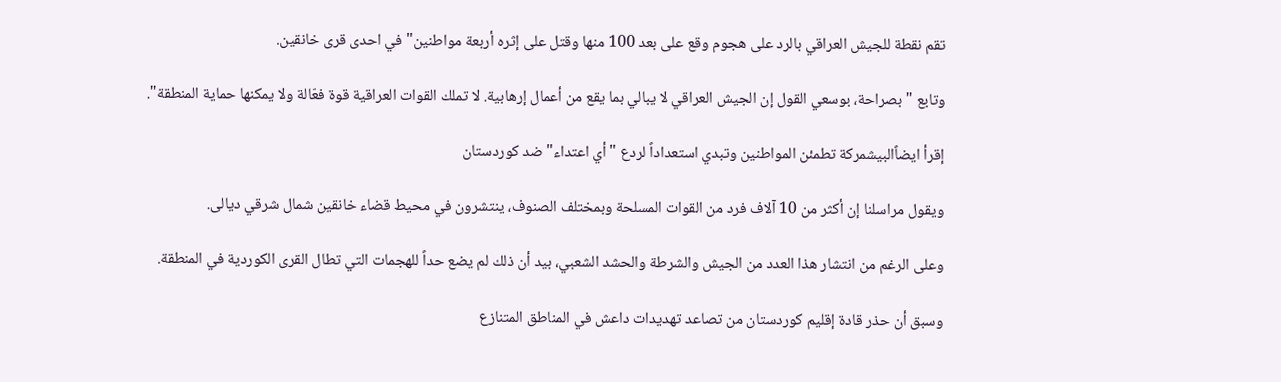تقم نقطة للجيش العراقي بالرد على هجوم وقع على بعد 100 منها وقتل على إثره أربعة مواطنين" في احدى قرى خانقين.

وتابع "بصراحة، بوسعي القول إن الجيش العراقي لا يبالي بما يقع من أعمال إرهابية. لا تملك القوات العراقية قوة فعّالة ولا يمكنها حماية المنطقة".

إقرأ ايضاًالبيشمركة تطمئن المواطنين وتبدي استعداداً لردع "أي اعتداء" ضد كوردستان

ويقول مراسلنا إن أكثر من 10 آلاف فرد من القوات المسلحة وبمختلف الصنوف، ينتشرون في محيط قضاء خانقين شمال شرقي ديالى.

وعلى الرغم من انتشار هذا العدد من الجيش والشرطة والحشد الشعبي، بيد أن ذلك لم يضع حداً للهجمات التي تطال القرى الكوردية في المنطقة.

وسبق أن حذر قادة إقليم كوردستان من تصاعد تهديدات داعش في المناطق المتنازع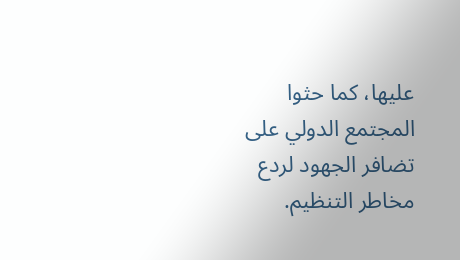عليها، كما حثوا المجتمع الدولي على تضافر الجهود لردع مخاطر التنظيم.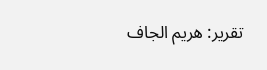تقرير: هريم الجاف